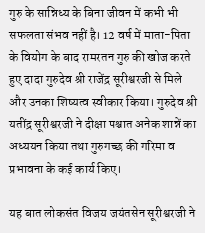गुरु के सान्निध्य के बिना जीवन में कभी भी सफलता संभव नहीं है। 12 वर्ष में माता-पिता के वियोग के बाद रामरतन गुरु की खोज करते हुए दादा गुरुदेव श्री राजेंद्र सूरीश्वरजी से मिले और उनका शिष्यत्व स्वीकार किया। गुरुदेव श्री यतींद्र सूरीश्वरजी ने दीक्षा पश्चात अनेक शान्नें का अध्ययन किया तथा गुरुगच्छ की गरिमा व प्रभावना के कई कार्य किए।

यह बात लोकसंत विजय जयंतसेन सूरीश्वरजी ने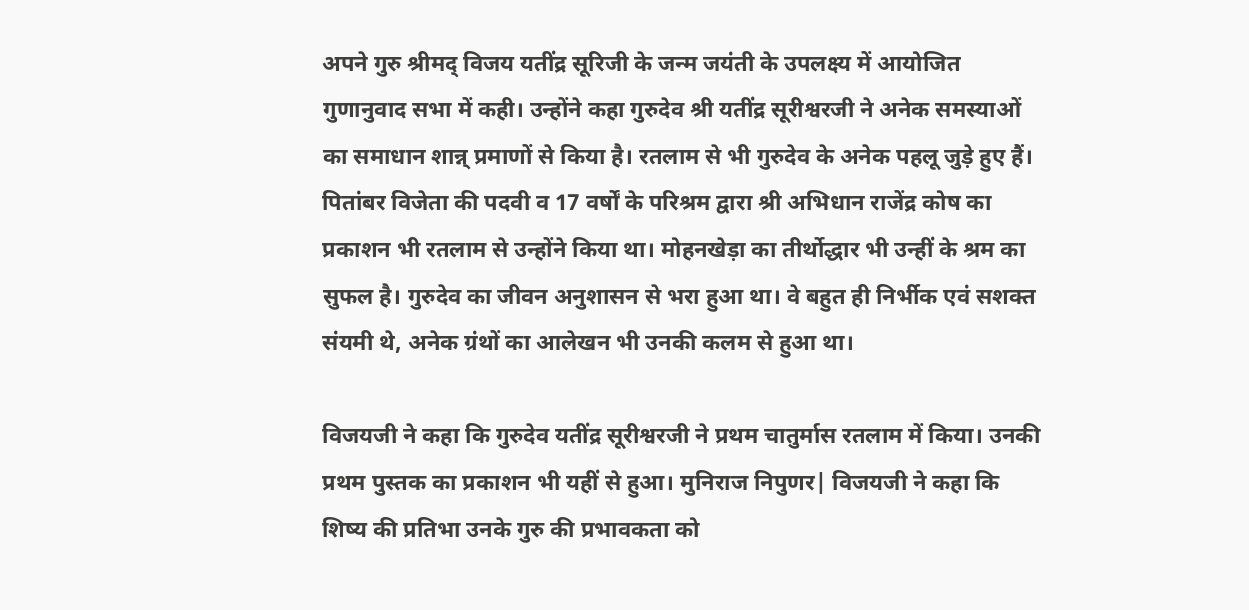अपने गुरु श्रीमद् विजय यतींद्र सूरिजी के जन्म जयंती के उपलक्ष्य में आयोजित गुणानुवाद सभा में कही। उन्होंने कहा गुरुदेव श्री यतींद्र सूरीश्वरजी ने अनेक समस्याओं का समाधान शान्न् प्रमाणों से किया है। रतलाम से भी गुरुदेव के अनेक पहलू जुड़े हुए हैं। पितांबर विजेता की पदवी व 17 वर्षों के परिश्रम द्वारा श्री अभिधान राजेंद्र कोष का प्रकाशन भी रतलाम से उन्होंने किया था। मोहनखेड़ा का तीर्थोद्धार भी उन्हीं के श्रम का सुफल है। गुरुदेव का जीवन अनुशासन से भरा हुआ था। वे बहुत ही निर्भीक एवं सशक्त संयमी थे, अनेक ग्रंथों का आलेखन भी उनकी कलम से हुआ था।

विजयजी ने कहा कि गुरुदेव यतींद्र सूरीश्वरजी ने प्रथम चातुर्मास रतलाम में किया। उनकी प्रथम पुस्तक का प्रकाशन भी यहीं से हुआ। मुनिराज निपुणर| विजयजी ने कहा कि शिष्य की प्रतिभा उनके गुरु की प्रभावकता को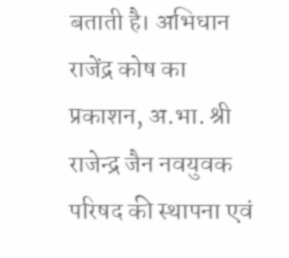बताती है। अभिधान राजेंद्र कोष का प्रकाशन, अ.भा. श्री राजेन्द्र जैन नवयुवक परिषद की स्थापना एवं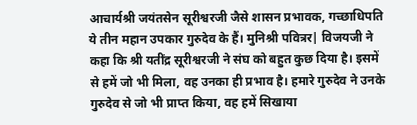आचार्यश्री जयंतसेन सूरीश्वरजी जैसे शासन प्रभावक, गच्छाधिपति ये तीन महान उपकार गुरुदेव के हैं। मुनिश्री पवित्रर| विजयजी ने कहा कि श्री यतींद्र सूरीश्वरजी ने संघ को बहुत कुछ दिया है। इसमें से हमें जो भी मिला, वह उनका ही प्रभाव है। हमारे गुरुदेव ने उनके गुरुदेव से जो भी प्राप्त किया, वह हमें सिखाया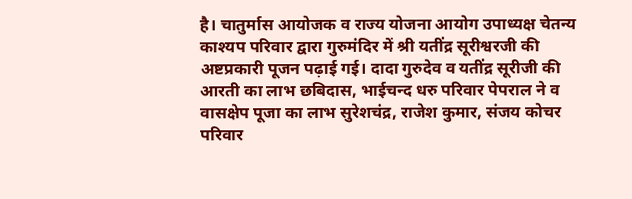है। चातुर्मास आयोजक व राज्य योजना आयोग उपाध्यक्ष चेतन्य काश्यप परिवार द्वारा गुरुमंदिर में श्री यतींद्र सूरीश्वरजी की अष्टप्रकारी पूजन पढ़ाई गई। दादा गुरुदेव व यतींद्र सूरीजी की आरती का लाभ छबिदास, भाईचन्द धरु परिवार पेपराल ने व वासक्षेप पूजा का लाभ सुरेशचंद्र, राजेश कुमार, संजय कोचर परिवार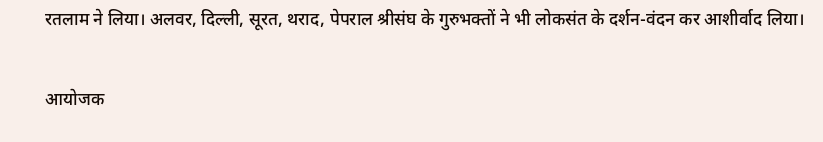रतलाम ने लिया। अलवर, दिल्ली, सूरत, थराद, पेपराल श्रीसंघ के गुरुभक्तों ने भी लोकसंत के दर्शन-वंदन कर आशीर्वाद लिया।

आयोजक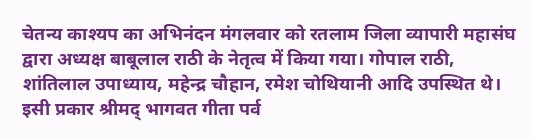चेतन्य काश्यप का अभिनंदन मंगलवार को रतलाम जिला व्यापारी महासंघ द्वारा अध्यक्ष बाबूलाल राठी के नेतृत्व में किया गया। गोपाल राठी, शांतिलाल उपाध्याय, महेन्द्र चौहान, रमेश चोथियानी आदि उपस्थित थे। इसी प्रकार श्रीमद् भागवत गीता पर्व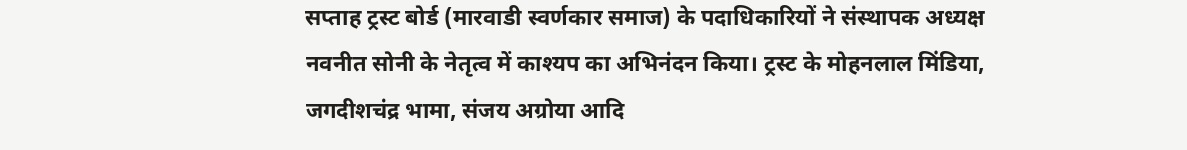सप्ताह ट्रस्ट बोर्ड (मारवाडी स्वर्णकार समाज) के पदाधिकारियों ने संस्थापक अध्यक्ष नवनीत सोनी के नेतृत्व में काश्यप का अभिनंदन किया। ट्रस्ट के मोहनलाल मिंडिया, जगदीशचंद्र भामा, संजय अग्रोया आदि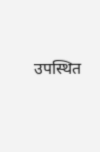उपस्थित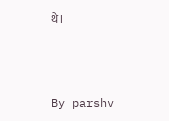थे।



By parshv